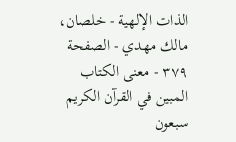الذات الإلهية - خلصان، مالك مهدي - الصفحة ٣٧٩ - معنى الكتاب المبين في القرآن الكريم
سبعون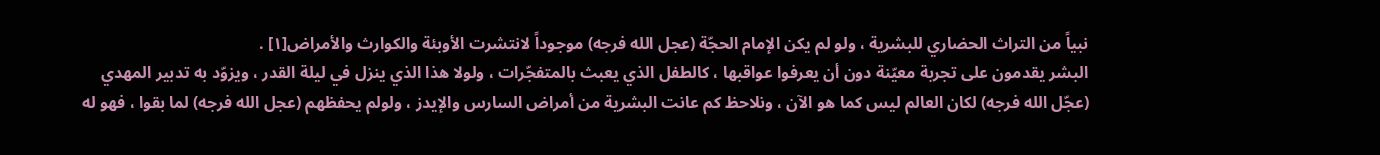نبياً من التراث الحضاري للبشرية ، ولو لم يكن الإمام الحجّة (عجل الله فرجه) موجوداً لانتشرت الأوبئة والكوارث والأمراض[١] .
البشر يقدمون على تجربة معيّنة دون أن يعرفوا عواقبها ، كالطفل الذي يعبث بالمتفجّرات ، ولولا هذا الذي ينزل في ليلة القدر ، ويزوّد به تدبير المهدي (عجّل الله فرجه) لكان العالم ليس كما هو الآن ، ونلاحظ كم عانت البشرية من أمراض السارس والإيدز ، ولولم يحفظهم (عجل الله فرجه) لما بقوا ، فهو له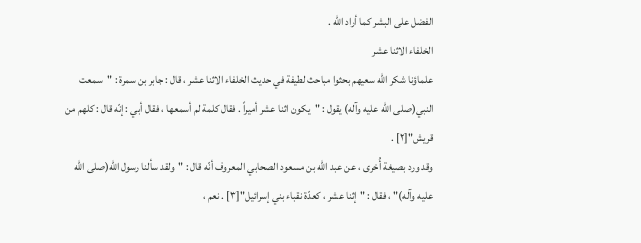الفضل على البشر كما أراد الله .
الخلفاء الاثنا عشر
علماؤنا شكر الله سعيهم بحثوا مباحث لطيفة في حديث الخلفاء الاثنا عشر ، قال : جابر بن سمرة : "سمعت النبي(صلى الله عليه وآله) يقول : "يكون اثنا عشر أميراً . فقال كلمة لم أسمعها ، فقال أبي : إنّه قال : كلهم من قريش"[٢] .
وقد ورد بصيغة أُخرى ، عن عبد الله بن مسعود الصحابي المعروف أنّه قال : "ولقد سألنا رسول الله(صلى الله عليه وآله)" ، فقال : "إثنا عشر ، كعدّة نقباء بني إسرائيل"[٣] . نعم ،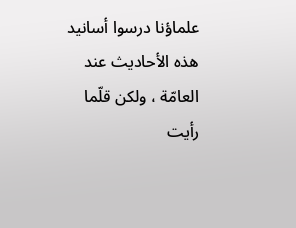علماؤنا درسوا أسانيد هذه الأحاديث عند العامّة ، ولكن قلّما رأيت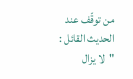من توقّف عند الحديث القائل : "لا يزال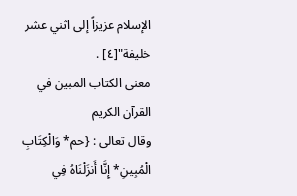الإسلام عزيزاً إلى اثني عشر خليفة"[٤] .
معنى الكتاب المبين في القرآن الكريم
وقال تعالى : {حم* وَالْكِتَابِ الْمُبِينِ* إِنَّا أَنزَلْنَاهُ فِي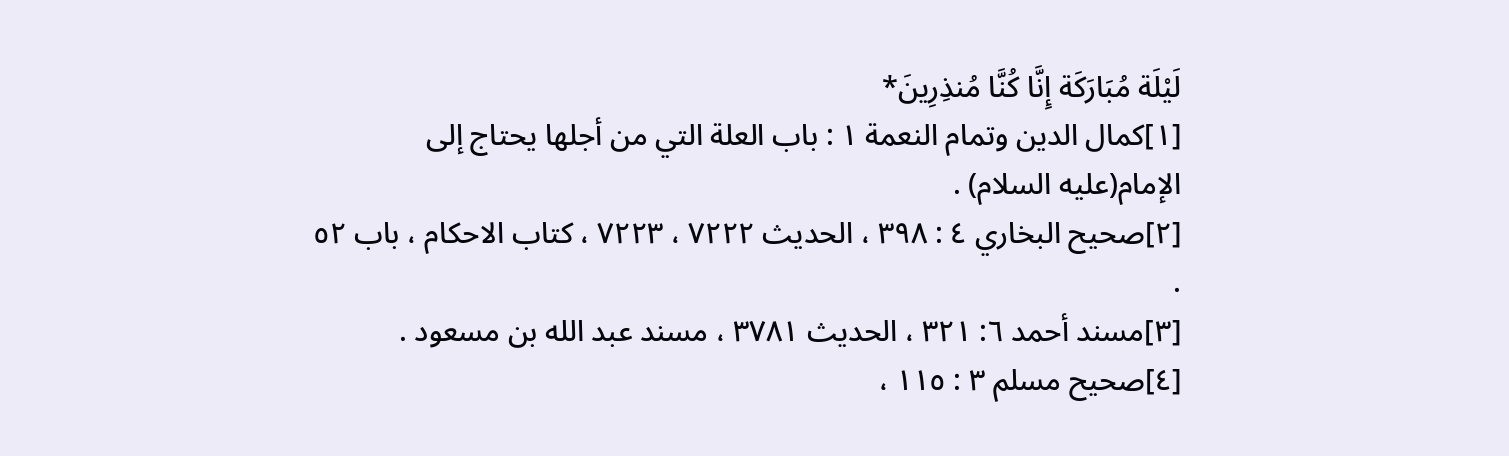لَيْلَة مُبَارَكَة إِنَّا كُنَّا مُنذِرِينَ*
[١]كمال الدين وتمام النعمة ١ : باب العلة التي من أجلها يحتاج إلى الإمام(عليه السلام) .
[٢]صحيح البخاري ٤ : ٣٩٨ ، الحديث ٧٢٢٢ ، ٧٢٢٣ ، كتاب الاحكام ، باب ٥٢ .
[٣]مسند أحمد ٦: ٣٢١ ، الحديث ٣٧٨١ ، مسند عبد الله بن مسعود .
[٤]صحيح مسلم ٣ : ١١٥ ،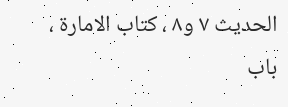الحديث ٧ و٨ ، كتاب الامارة ، باب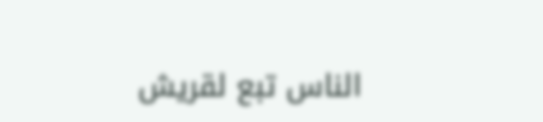الناس تبع لقريش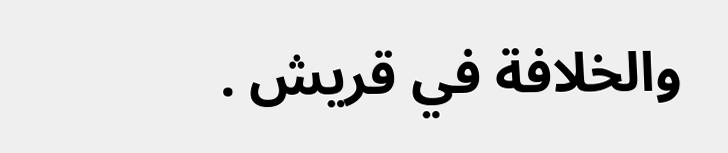والخلافة في قريش .